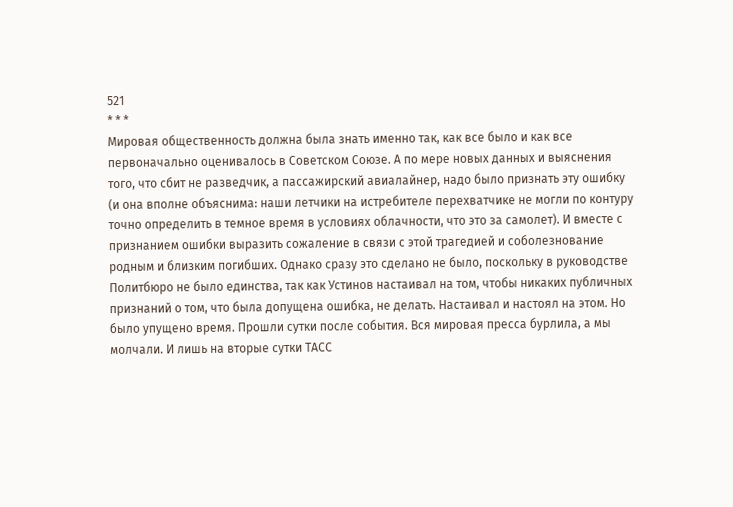521
* * *
Мировая общественность должна была знать именно так, как все было и как все первоначально оценивалось в Советском Союзе. А по мере новых данных и выяснения
того, что сбит не разведчик, а пассажирский авиалайнер, надо было признать эту ошибку (и она вполне объяснима: наши летчики на истребителе перехватчике не могли по контуру точно определить в темное время в условиях облачности, что это за самолет). И вместе с
признанием ошибки выразить сожаление в связи с этой трагедией и соболезнование родным и близким погибших. Однако сразу это сделано не было, поскольку в руководстве Политбюро не было единства, так как Устинов настаивал на том, чтобы никаких публичных признаний о том, что была допущена ошибка, не делать. Настаивал и настоял на этом. Но было упущено время. Прошли сутки после события. Вся мировая пресса бурлила, а мы молчали. И лишь на вторые сутки ТАСС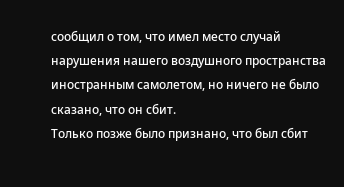сообщил о том, что имел место случай нарушения нашего воздушного пространства иностранным самолетом, но ничего не было сказано, что он сбит.
Только позже было признано, что был сбит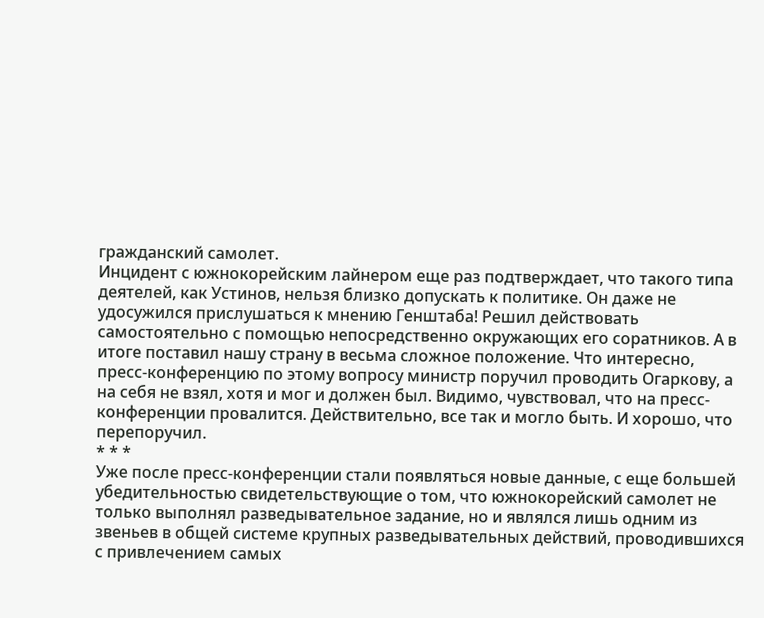гражданский самолет.
Инцидент с южнокорейским лайнером еще раз подтверждает, что такого типа деятелей, как Устинов, нельзя близко допускать к политике. Он даже не удосужился прислушаться к мнению Генштаба! Решил действовать самостоятельно с помощью непосредственно окружающих его соратников. А в итоге поставил нашу страну в весьма сложное положение. Что интересно, пресс-конференцию по этому вопросу министр поручил проводить Огаркову, а на себя не взял, хотя и мог и должен был. Видимо, чувствовал, что на пресс-конференции провалится. Действительно, все так и могло быть. И хорошо, что перепоручил.
* * *
Уже после пресс-конференции стали появляться новые данные, с еще большей убедительностью свидетельствующие о том, что южнокорейский самолет не только выполнял разведывательное задание, но и являлся лишь одним из звеньев в общей системе крупных разведывательных действий, проводившихся с привлечением самых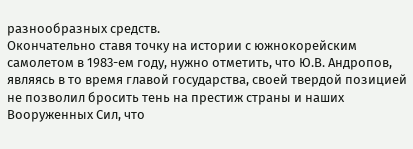разнообразных средств.
Окончательно ставя точку на истории с южнокорейским самолетом в 1983-ем году, нужно отметить, что Ю.В. Андропов, являясь в то время главой государства, своей твердой позицией не позволил бросить тень на престиж страны и наших Вооруженных Сил, что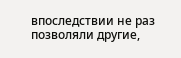впоследствии не раз позволяли другие,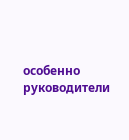особенно руководители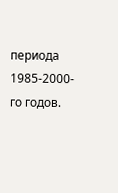периода 1985-2000-го годов.